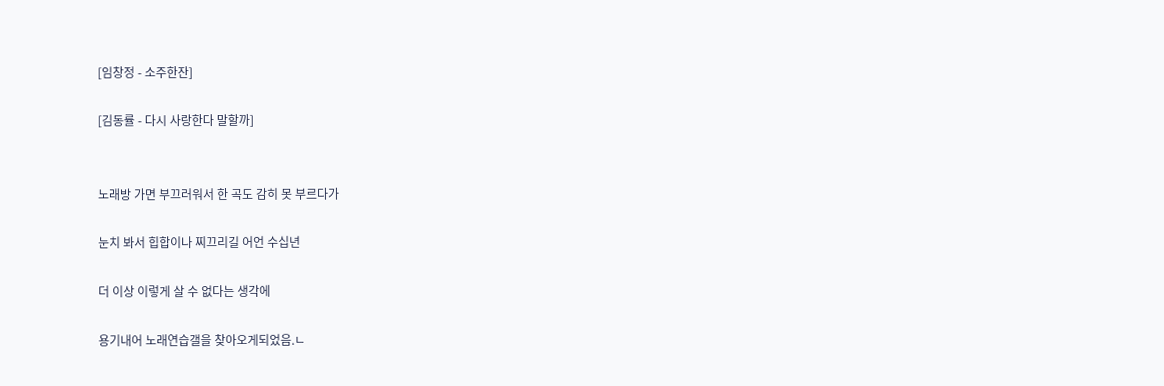[임창정 - 소주한잔]

[김동률 - 다시 사랑한다 말할까]


노래방 가면 부끄러워서 한 곡도 감히 못 부르다가

눈치 봐서 힙합이나 찌끄리길 어언 수십년

더 이상 이렇게 살 수 없다는 생각에

용기내어 노래연습갤을 찾아오게되었음.ㄴ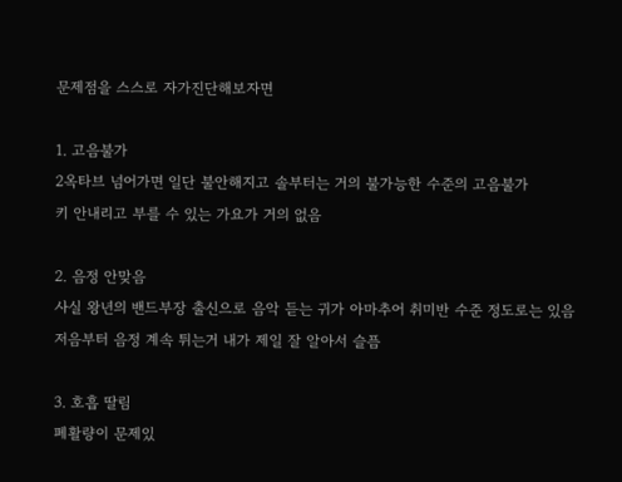문제점을 스스로 자가진단해보자면

1. 고음불가
2옥타브 넘어가면 일단 불안해지고 솔부터는 거의 불가능한 수준의 고음불가
키 안내리고 부를 수 있는 가요가 거의 없음

2. 음정 안맞음
사실 왕년의 밴드부장 출신으로 음악 듣는 귀가 아마추어 취미반 수준 정도로는 있음
저음부터 음정 계속 튀는거 내가 제일 잘 알아서 슬픔

3. 호흡 딸림
폐활량이 문제있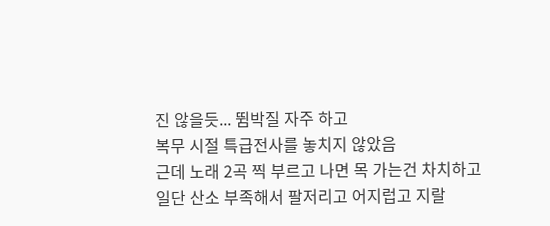진 않을듯... 뜀박질 자주 하고
복무 시절 특급전사를 놓치지 않았음
근데 노래 2곡 찍 부르고 나면 목 가는건 차치하고
일단 산소 부족해서 팔저리고 어지럽고 지랄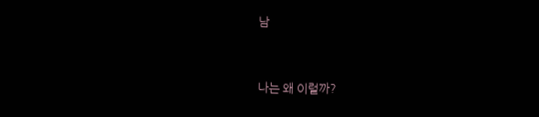남


나는 왜 이럴까?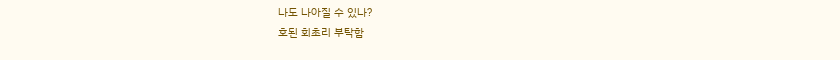나도 나아질 수 있나?
호된 회초리 부탁함